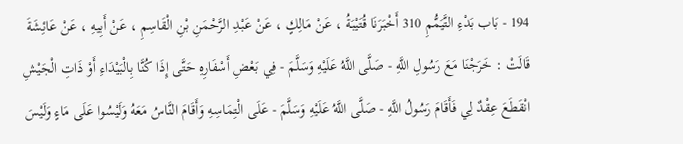194 - بَاب بَدْءِ التَّيَمُّمِ 310 أَخْبَرَنَا قُتَيْبَةُ ، عَنْ مَالِكٍ ، عَنْ عَبْدِ الرَّحْمَنِ بْنِ الْقَاسِمِ ، عَنْ أَبِيهِ ، عَنْ عَائِشَةَ قَالَتْ : خَرَجْنَا مَعَ رَسُولِ اللَّهِ - صَلَّى اللَّهُ عَلَيْهِ وَسَلَّمَ - فِي بَعْضِ أَسْفَارِهِ حَتَّى إِذَا كُنَّا بِالْبَيْدَاءِ أَوْ ذَاتِ الْجَيْشِ انْقَطَعَ عِقْدٌ لِي فَأَقَامَ رَسُولُ اللَّهِ - صَلَّى اللَّهُ عَلَيْهِ وَسَلَّمَ - عَلَى الْتِمَاسِهِ وَأَقَامَ النَّاسُ مَعَهُ وَلَيْسُوا عَلَى مَاءٍ وَلَيْسَ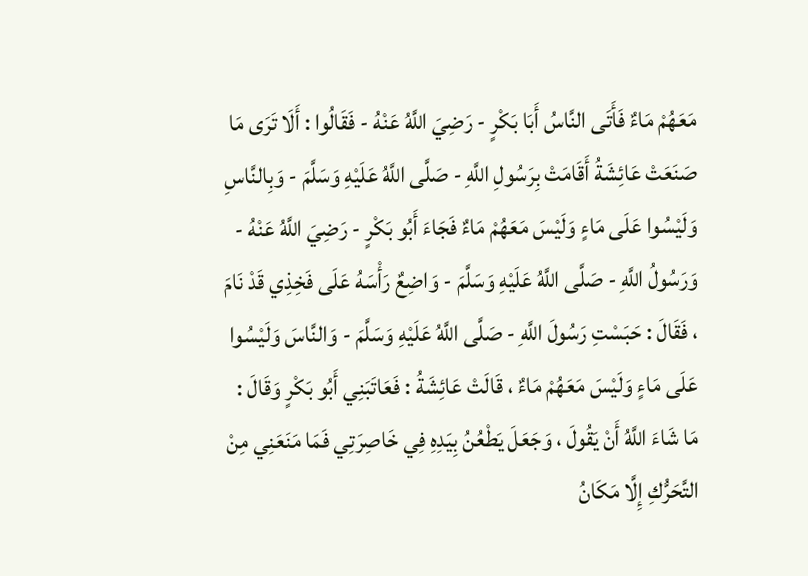مَعَهُمْ مَاءٌ فَأَتَى النَّاسُ أَبَا بَكْرٍ - رَضِيَ اللَّهُ عَنْهُ - فَقَالُوا : أَلَا تَرَى مَا صَنَعَتْ عَائِشَةُ أَقَامَتْ بِرَسُولِ اللَّهِ - صَلَّى اللَّهُ عَلَيْهِ وَسَلَّمَ - وَبِالنَّاسِ وَلَيْسُوا عَلَى مَاءٍ وَلَيْسَ مَعَهُمْ مَاءٌ فَجَاءَ أَبُو بَكْرٍ - رَضِيَ اللَّهُ عَنْهُ - وَرَسُولُ اللَّهِ - صَلَّى اللَّهُ عَلَيْهِ وَسَلَّمَ - وَاضِعٌ رَأْسَهُ عَلَى فَخِذِي قَدْ نَامَ ، فَقَالَ : حَبَسْتِ رَسُولَ اللَّهِ - صَلَّى اللَّهُ عَلَيْهِ وَسَلَّمَ - وَالنَّاسَ وَلَيْسُوا عَلَى مَاءٍ وَلَيْسَ مَعَهُمْ مَاءٌ ، قَالَتْ عَائِشَةُ : فَعَاتَبَنِي أَبُو بَكْرٍ وَقَالَ : مَا شَاءَ اللَّهُ أَنْ يَقُولَ ، وَجَعَلَ يَطْعُنُ بِيَدِهِ فِي خَاصِرَتِي فَمَا مَنَعَنِي مِنْ التَّحَرُّكِ إِلَّا مَكَانُ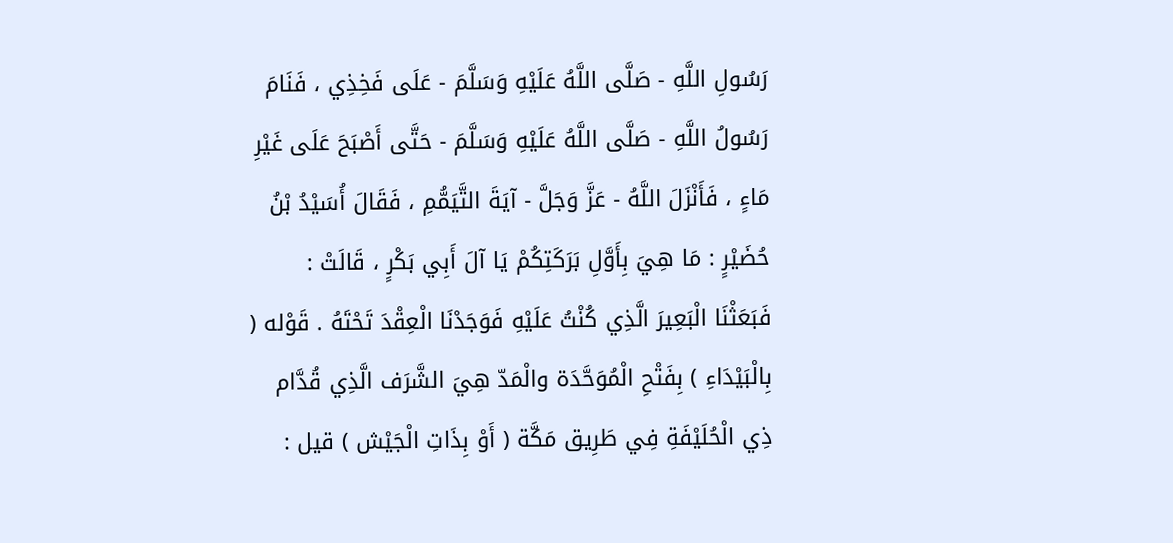رَسُولِ اللَّهِ - صَلَّى اللَّهُ عَلَيْهِ وَسَلَّمَ - عَلَى فَخِذِي ، فَنَامَ رَسُولُ اللَّهِ - صَلَّى اللَّهُ عَلَيْهِ وَسَلَّمَ - حَتَّى أَصْبَحَ عَلَى غَيْرِ مَاءٍ ، فَأَنْزَلَ اللَّهُ - عَزَّ وَجَلَّ - آيَةَ التَّيَمُّمِ ، فَقَالَ أُسَيْدُ بْنُ حُضَيْرٍ : مَا هِيَ بِأَوَّلِ بَرَكَتِكُمْ يَا آلَ أَبِي بَكْرٍ ، قَالَتْ : فَبَعَثْنَا الْبَعِيرَ الَّذِي كُنْتُ عَلَيْهِ فَوَجَدْنَا الْعِقْدَ تَحْتَهُ . قَوْله ( بِالْبَيْدَاءِ ) بِفَتْحِ الْمُوَحَّدَة والْمَدّ هِيَ الشَّرَف الَّذِي قُدَّام ذِي الْحُلَيْفَةِ فِي طَرِيق مَكَّة ( أَوْ بِذَاتِ الْجَيْش ) قيل :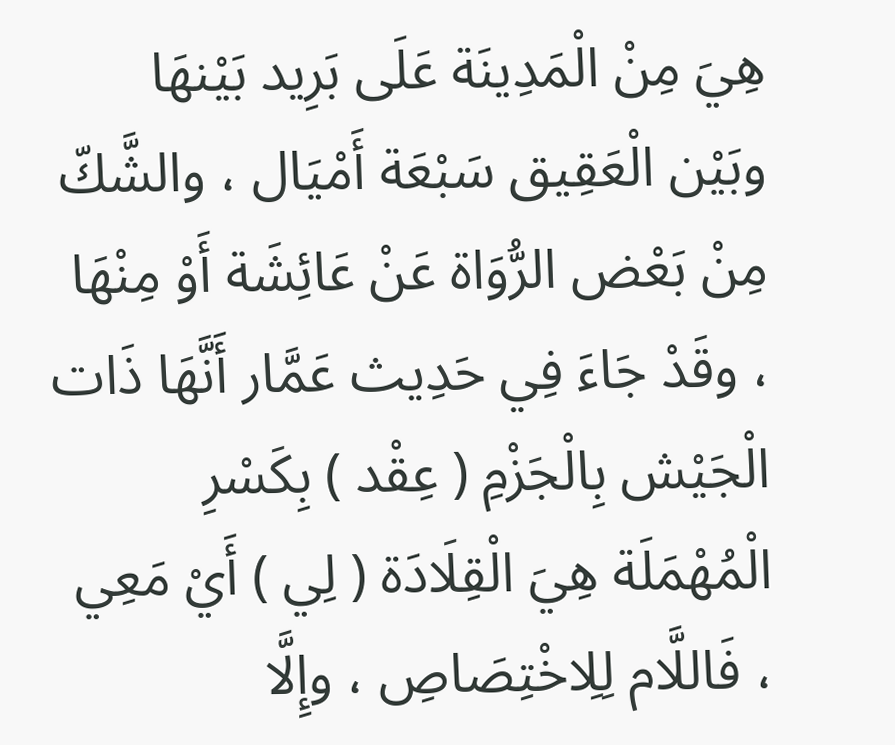هِيَ مِنْ الْمَدِينَة عَلَى بَرِيد بَيْنهَا وبَيْن الْعَقِيق سَبْعَة أَمْيَال ، والشَّكّ مِنْ بَعْض الرُّوَاة عَنْ عَائِشَة أَوْ مِنْهَا ، وقَدْ جَاءَ فِي حَدِيث عَمَّار أَنَّهَا ذَات الْجَيْش بِالْجَزْمِ ( عِقْد ) بِكَسْرِ الْمُهْمَلَة هِيَ الْقِلَادَة ( لِي ) أَيْ مَعِي ، فَاللَّام لِلِاخْتِصَاصِ ، وإِلَّا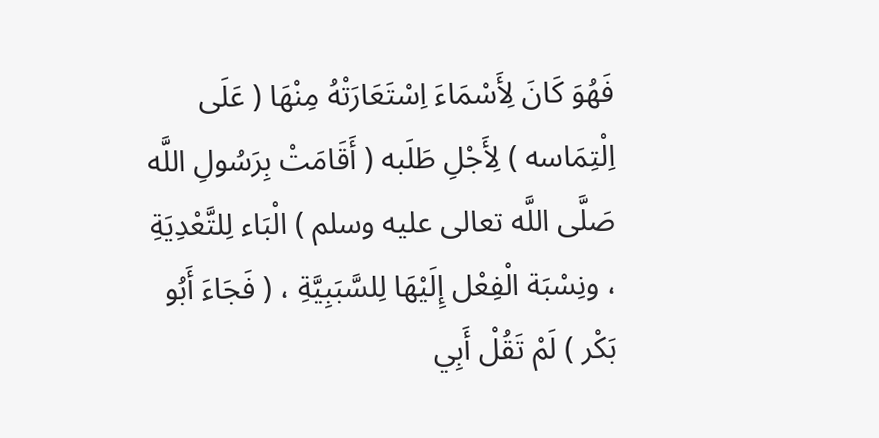فَهُوَ كَانَ لِأَسْمَاءَ اِسْتَعَارَتْهُ مِنْهَا ( عَلَى اِلْتِمَاسه ) لِأَجْلِ طَلَبه ( أَقَامَتْ بِرَسُولِ اللَّه صَلَّى اللَّه تعالى عليه وسلم ) الْبَاء لِلتَّعْدِيَةِ ، ونِسْبَة الْفِعْل إِلَيْهَا لِلسَّبَبِيَّةِ ، ( فَجَاءَ أَبُو بَكْر ) لَمْ تَقُلْ أَبِي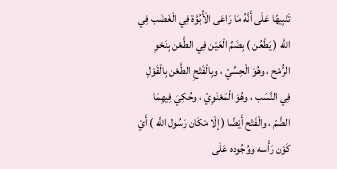تَنْبِيهًا عَلَى أَنَّهُ مَا رَاعَى الْأُبُوَّة فِي الْغَضَب فِي اللَّه ( يَطْعُن ) بِضَمِّ الْعَيْن فِي الطَّعْن بِنَحْوِ الرُّمْح ، وهُوَ الْحِسِّيّ ، وبِالْفَتْحِ الطَّعْن بِالْقَوْلِ فِي النَّسَب ، وهُوَ الْمَعْنَوِيّ ، وحُكِيَ فِيهِمَا الضَّمّ ، والْفَتْح أَيْضًا ( إلْا مْكَان رَسُول اللَّه ) أَيْ كَوْن رَأْسه ووُجُوده عَلَى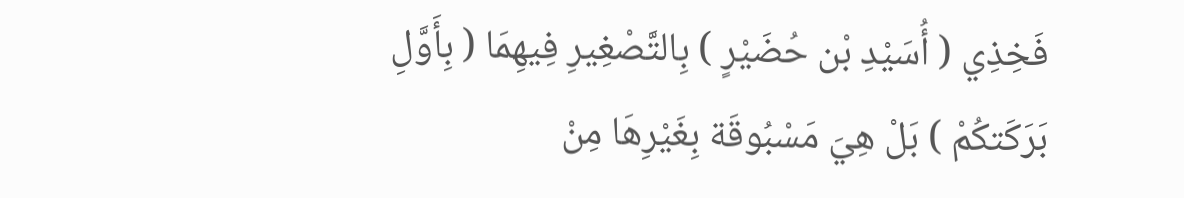فَخِذِي ( أُسَيْدِ بْن حُضَيْرٍ ) بِالتَّصْغِيرِ فِيهِمَا ( بِأَوَّلِ بَرَكَتكُمْ ) بَلْ هِيَ مَسْبُوقَة بِغَيْرِهَا مِنْ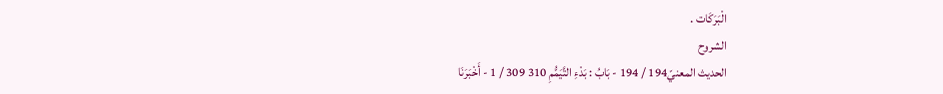الْبَرَكَات .
الشروح
الحديث المعنيّ194 / 194 - بَابُ : بَدْءِ التَّيَمُّمِ 310 309 / 1 - أَخْبَرَنَا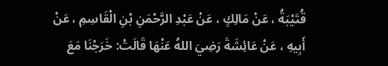قُتَيْبَةُ ، عَنْ مَالِكٍ ، عَنْ عَبْدِ الرَّحْمَنِ بْنِ الْقَاسِمِ ، عَنْ أَبِيهِ ، عَنْ عَائِشَةَ رَضِيَ اللهُ عَنْهَا قَالَتْ: خَرَجْنَا مَعَ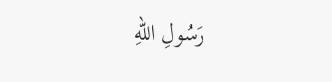رَسُولِ اللهِ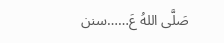صَلَّى اللهُ عَ……سنن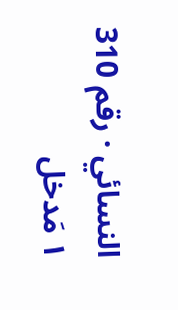النسائي · رقم 310
١ مَدخل